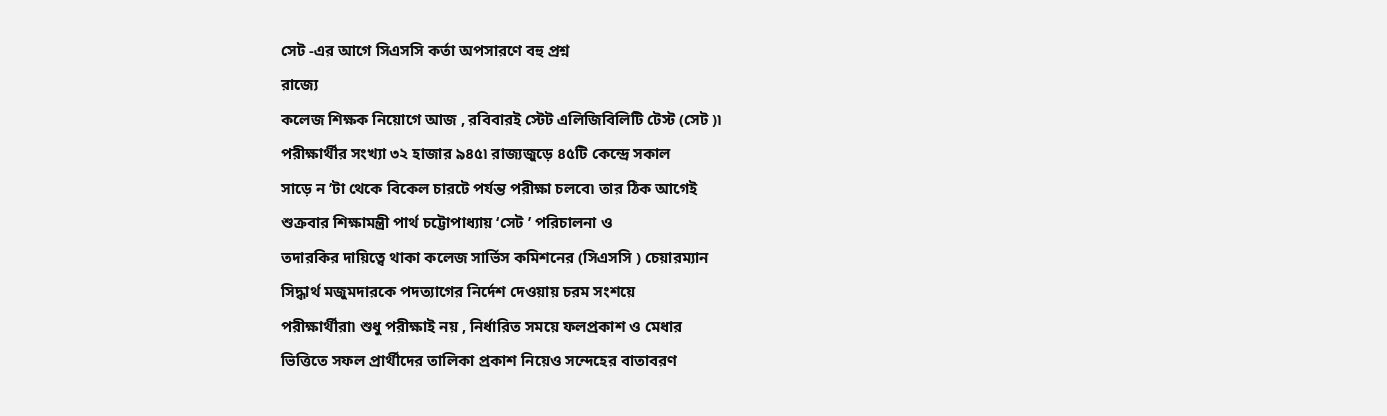সেট -এর আগে সিএসসি কর্তা অপসারণে বহু প্রশ্ন
রাজ্যে
কলেজ শিক্ষক নিয়োগে আজ , রবিবারই স্টেট এলিজিবিলিটি টেস্ট (সেট )৷
পরীক্ষার্থীর সংখ্যা ৩২ হাজার ৯৪৫৷ রাজ্যজুড়ে ৪৫টি কেন্দ্রে সকাল
সাড়ে ন ’টা থেকে বিকেল চারটে পর্যন্ত পরীক্ষা চলবে৷ তার ঠিক আগেই
শুক্রবার শিক্ষামন্ত্রী পার্থ চট্টোপাধ্যায় ‘সেট ’ পরিচালনা ও
তদারকির দায়িত্বে থাকা কলেজ সার্ভিস কমিশনের (সিএসসি ) চেয়ারম্যান
সিদ্ধার্থ মজুমদারকে পদত্যাগের নির্দেশ দেওয়ায় চরম সংশয়ে
পরীক্ষার্থীরা৷ শুধু পরীক্ষাই নয় , নির্ধারিত সময়ে ফলপ্রকাশ ও মেধার
ভিত্তিতে সফল প্রার্থীদের তালিকা প্রকাশ নিয়েও সন্দেহের বাতাবরণ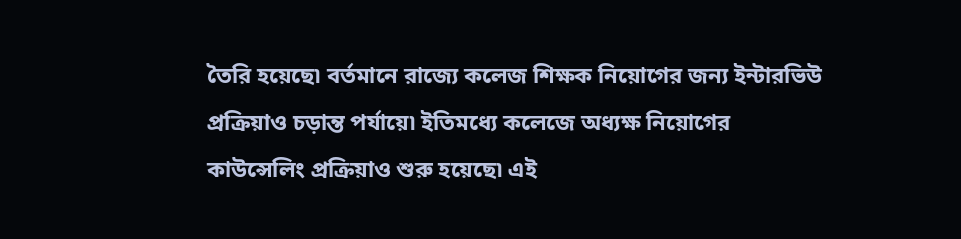তৈরি হয়েছে৷ বর্তমানে রাজ্যে কলেজ শিক্ষক নিয়োগের জন্য ইন্টারভিউ
প্রক্রিয়াও চড়ান্ত পর্যায়ে৷ ইতিমধ্যে কলেজে অধ্যক্ষ নিয়োগের
কাউন্সেলিং প্রক্রিয়াও শুরু হয়েছে৷ এই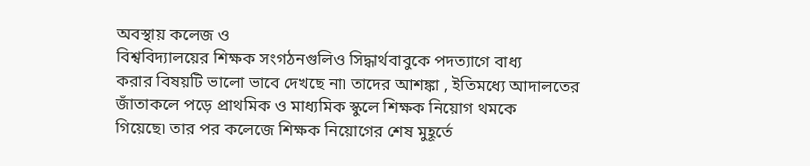অবস্থায় কলেজ ও
বিশ্ববিদ্যালয়ের শিক্ষক সংগঠনগুলিও সিদ্ধার্থবাবুকে পদত্যাগে বাধ্য
করার বিষয়টি ভালো ভাবে দেখছে না৷ তাদের আশঙ্কা , ইতিমধ্যে আদালতের
জাঁতাকলে পড়ে প্রাথমিক ও মাধ্যমিক স্কুলে শিক্ষক নিয়োগ থমকে
গিয়েছে৷ তার পর কলেজে শিক্ষক নিয়োগের শেষ মুহূর্তে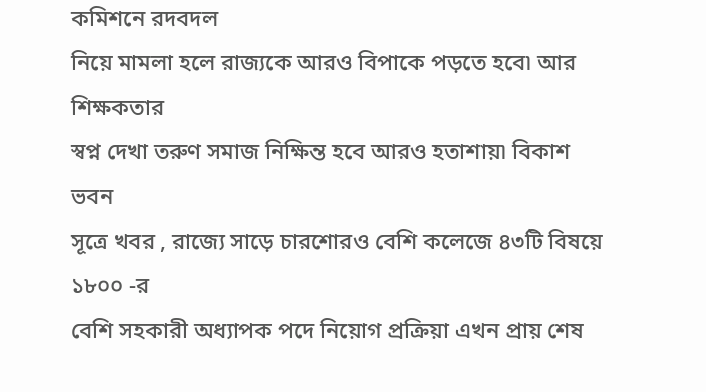কমিশনে রদবদল
নিয়ে মামলা হলে রাজ্যকে আরও বিপাকে পড়তে হবে৷ আর শিক্ষকতার
স্বপ্ন দেখা তরুণ সমাজ নিক্ষিন্ত হবে আরও হতাশায়৷ বিকাশ ভবন
সূত্রে খবর , রাজ্যে সাড়ে চারশোরও বেশি কলেজে ৪৩টি বিষয়ে ১৮০০ -র
বেশি সহকারী অধ্যাপক পদে নিয়োগ প্রক্রিয়া এখন প্রায় শেষ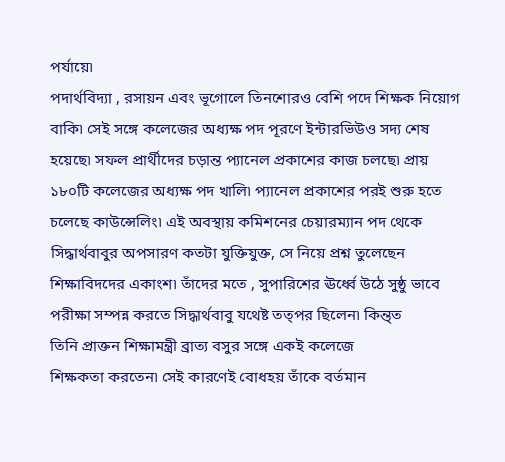পর্যায়ে৷
পদার্থবিদ্যা , রসায়ন এবং ভূগোলে তিনশোরও বেশি পদে শিক্ষক নিয়োগ
বাকি৷ সেই সঙ্গে কলেজের অধ্যক্ষ পদ পূরণে ইন্টারভিউও সদ্য শেষ
হয়েছে৷ সফল প্রার্থীদের চড়ান্ত প্যানেল প্রকাশের কাজ চলছে৷ প্রায়
১৮০টি কলেজের অধ্যক্ষ পদ খালি৷ প্যানেল প্রকাশের পরই শুরু হতে
চলেছে কাউন্সেলিং৷ এই অবস্থায় কমিশনের চেয়ারম্যান পদ থেকে
সিদ্ধার্থবাবুর অপসারণ কতটা যুক্তিযুক্ত, সে নিয়ে প্রশ্ন তুলেছেন
শিক্ষাবিদদের একাংশ৷ তাঁদের মতে , সুপারিশের ঊর্ধ্বে উঠে সুষ্ঠু ভাবে
পরীক্ষা সম্পন্ন করতে সিদ্ধার্থবাবু যথেষ্ট তত্পর ছিলেন৷ কিন্ত্ত
তিনি প্রাক্তন শিক্ষামন্ত্রী ব্রাত্য বসুর সঙ্গে একই কলেজে
শিক্ষকতা করতেন৷ সেই কারণেই বোধহয় তাঁকে বর্তমান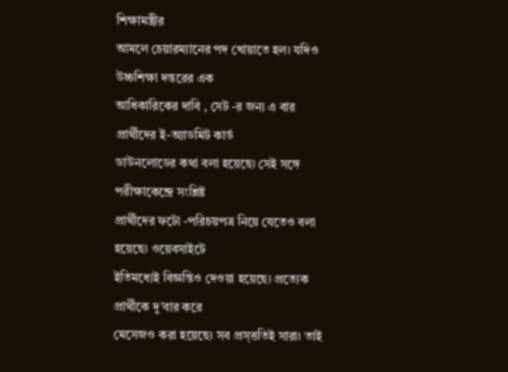শিক্ষামন্ত্রীর
আমলে চেয়ারম্যানের পদ খোয়াতে হল৷ যদিও উচ্চশিক্ষা দন্তরের এক
আধিকারিকের দাবি , সেট -র জন্য এ বার প্রার্থীদের ই-অ্যাডমিট কার্ড
ডাউনলোডের কথা বলা হয়েছে৷ সেই সঙ্গে পরীক্ষাকেন্দ্রে সংশ্লিষ্ট
প্রার্থীদের ফটো -পরিচয়পত্র নিয়ে যেতেও বলা হয়েছে৷ ওয়েবসাইটে
ইতিমধ্যেই বিজ্ঞন্তিও দেওয়া হয়েছে৷ প্রত্যেক প্রার্থীকে দু’বার করে
মেসেজও করা হয়েছে৷ সব প্রস্ত্ততিই সারা৷ তাই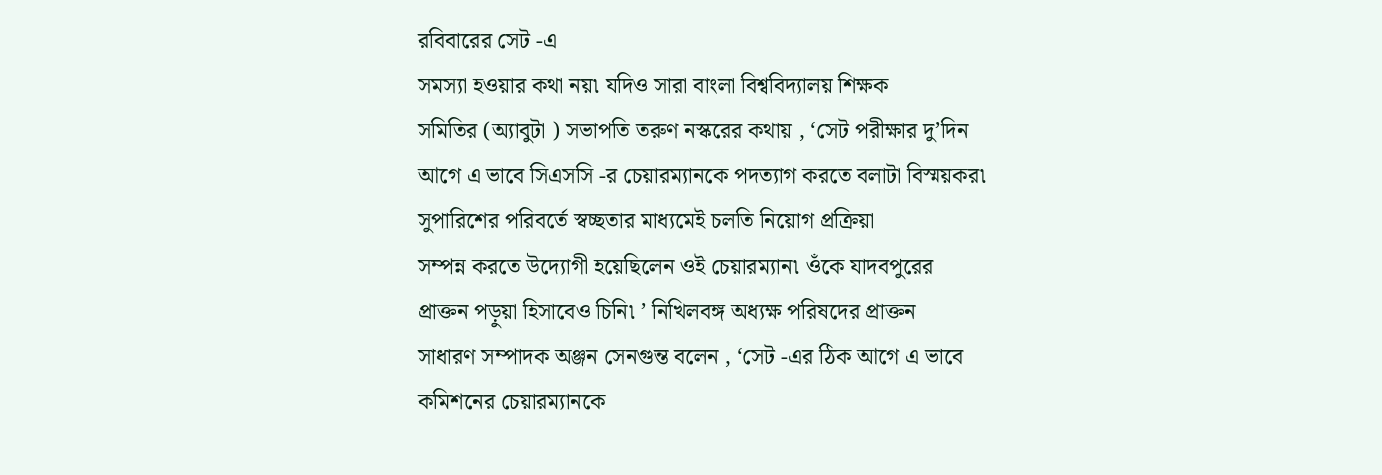রবিবারের সেট -এ
সমস্যা হওয়ার কথা নয়৷ যদিও সারা বাংলা বিশ্ববিদ্যালয় শিক্ষক
সমিতির (অ্যাবুটা ) সভাপতি তরুণ নস্করের কথায় , ‘সেট পরীক্ষার দু’দিন
আগে এ ভাবে সিএসসি -র চেয়ারম্যানকে পদত্যাগ করতে বলাটা বিস্ময়কর৷
সুপারিশের পরিবর্তে স্বচ্ছতার মাধ্যমেই চলতি নিয়োগ প্রক্রিয়া
সম্পন্ন করতে উদ্যোগী হয়েছিলেন ওই চেয়ারম্যান৷ ওঁকে যাদবপুরের
প্রাক্তন পড়ুয়া হিসাবেও চিনি৷ ’ নিখিলবঙ্গ অধ্যক্ষ পরিষদের প্রাক্তন
সাধারণ সম্পাদক অঞ্জন সেনগুন্ত বলেন , ‘সেট -এর ঠিক আগে এ ভাবে
কমিশনের চেয়ারম্যানকে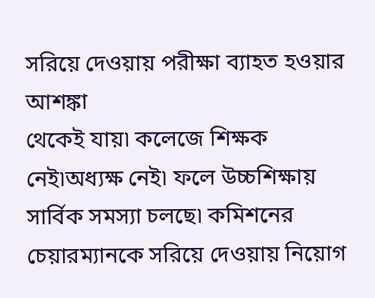সরিয়ে দেওয়ায় পরীক্ষা ব্যাহত হওয়ার আশঙ্কা
থেকেই যায়৷ কলেজে শিক্ষক নেই৷অধ্যক্ষ নেই৷ ফলে উচ্চশিক্ষায়
সার্বিক সমস্যা চলছে৷ কমিশনের চেয়ারম্যানকে সরিয়ে দেওয়ায় নিয়োগ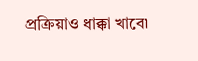প্রক্রিয়াও ধাক্কা খাবে৷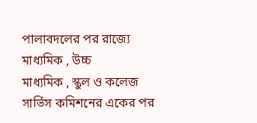পালাবদলের পর রাজ্যে মাধ্যমিক , উচ্চ
মাধ্যমিক , স্কুল ও কলেজ সার্ভিস কমিশনের একের পর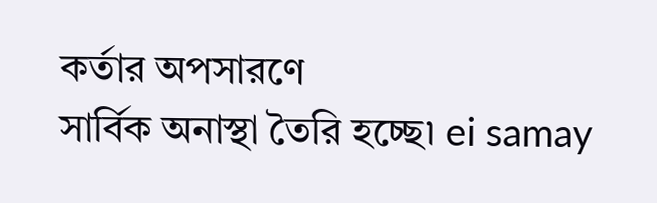কর্তার অপসারণে
সার্বিক অনাস্থা তৈরি হচ্ছে৷ ei samay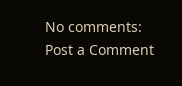No comments:
Post a Comment